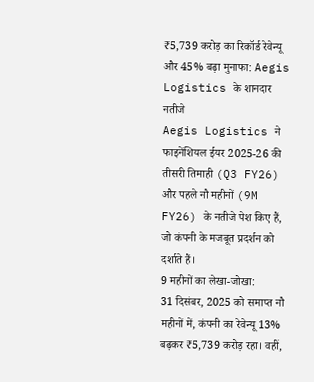₹5,739 करोड़ का रिकॉर्ड रेवेन्यू और 45% बढ़ा मुनाफा: Aegis Logistics के शानदार नतीजे
Aegis Logistics ने फाइनेंशियल ईयर 2025-26 की तीसरी तिमाही (Q3 FY26) और पहले नौ महीनों (9M FY26) के नतीजे पेश किए हैं, जो कंपनी के मजबूत प्रदर्शन को दर्शाते हैं।
9 महीनों का लेखा-जोखा:
31 दिसंबर, 2025 को समाप्त नौ महीनों में, कंपनी का रेवेन्यू 13% बढ़कर ₹5,739 करोड़ रहा। वहीं,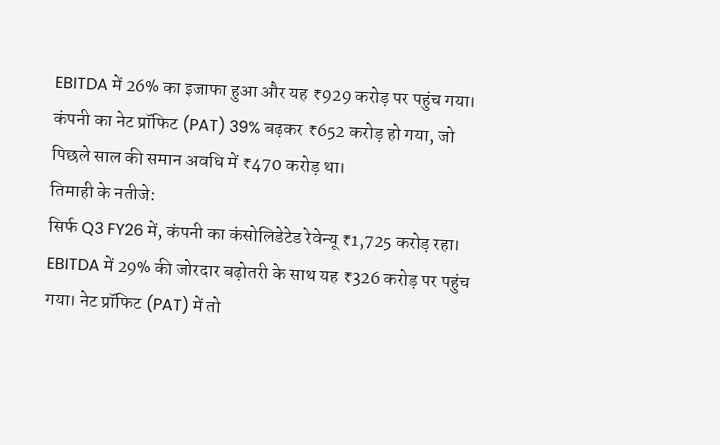EBITDA में 26% का इजाफा हुआ और यह ₹929 करोड़ पर पहुंच गया। कंपनी का नेट प्रॉफिट (PAT) 39% बढ़कर ₹652 करोड़ हो गया, जो पिछले साल की समान अवधि में ₹470 करोड़ था।
तिमाही के नतीजे:
सिर्फ Q3 FY26 में, कंपनी का कंसोलिडेटेड रेवेन्यू ₹1,725 करोड़ रहा। EBITDA में 29% की जोरदार बढ़ोतरी के साथ यह ₹326 करोड़ पर पहुंच गया। नेट प्रॉफिट (PAT) में तो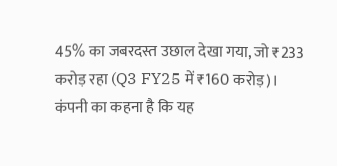45% का जबरदस्त उछाल देखा गया, जो ₹233 करोड़ रहा (Q3 FY25 में ₹160 करोड़)। कंपनी का कहना है कि यह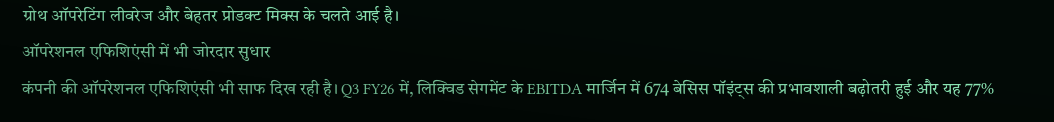ग्रोथ ऑपरेटिंग लीवरेज और बेहतर प्रोडक्ट मिक्स के चलते आई है।
ऑपरेशनल एफिशिएंसी में भी जोरदार सुधार
कंपनी की ऑपरेशनल एफिशिएंसी भी साफ दिख रही है। Q3 FY26 में, लिक्विड सेगमेंट के EBITDA मार्जिन में 674 बेसिस पॉइंट्स की प्रभावशाली बढ़ोतरी हुई और यह 77%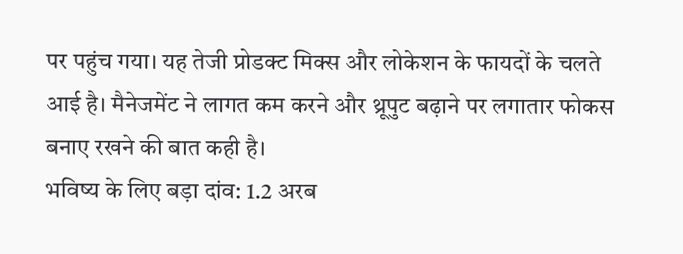पर पहुंच गया। यह तेजी प्रोडक्ट मिक्स और लोकेशन के फायदों के चलते आई है। मैनेजमेंट ने लागत कम करने और थ्रूपुट बढ़ाने पर लगातार फोकस बनाए रखने की बात कही है।
भविष्य के लिए बड़ा दांव: 1.2 अरब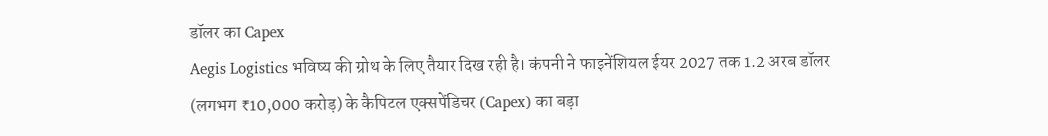डॉलर का Capex
Aegis Logistics भविष्य की ग्रोथ के लिए तैयार दिख रही है। कंपनी ने फाइनेंशियल ईयर 2027 तक 1.2 अरब डॉलर (लगभग ₹10,000 करोड़) के कैपिटल एक्सपेंडिचर (Capex) का बड़ा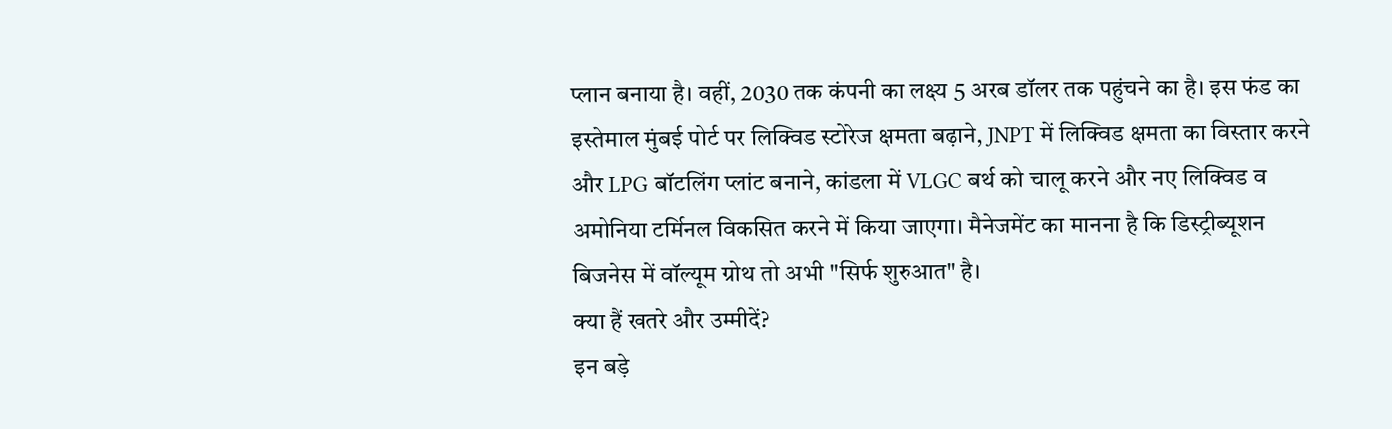प्लान बनाया है। वहीं, 2030 तक कंपनी का लक्ष्य 5 अरब डॉलर तक पहुंचने का है। इस फंड का इस्तेमाल मुंबई पोर्ट पर लिक्विड स्टोरेज क्षमता बढ़ाने, JNPT में लिक्विड क्षमता का विस्तार करने और LPG बॉटलिंग प्लांट बनाने, कांडला में VLGC बर्थ को चालू करने और नए लिक्विड व अमोनिया टर्मिनल विकसित करने में किया जाएगा। मैनेजमेंट का मानना है कि डिस्ट्रीब्यूशन बिजनेस में वॉल्यूम ग्रोथ तो अभी "सिर्फ शुरुआत" है।
क्या हैं खतरे और उम्मीदें?
इन बड़े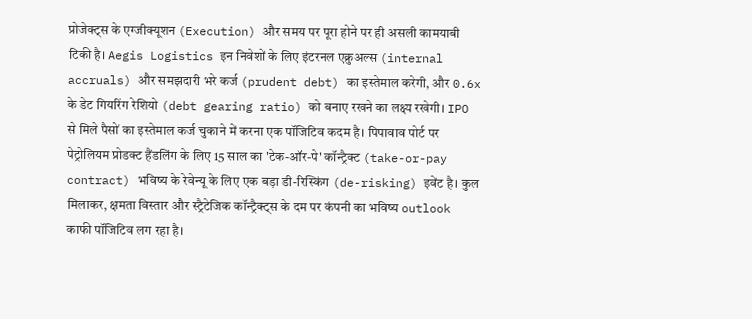प्रोजेक्ट्स के एग्जीक्यूशन (Execution) और समय पर पूरा होने पर ही असली कामयाबी टिकी है। Aegis Logistics इन निवेशों के लिए इंटरनल एक्रुअल्स (internal accruals) और समझदारी भरे कर्ज (prudent debt) का इस्तेमाल करेगी, और 0.6x के डेट गियरिंग रेशियो (debt gearing ratio) को बनाए रखने का लक्ष्य रखेगी। IPO से मिले पैसों का इस्तेमाल कर्ज चुकाने में करना एक पॉजिटिव कदम है। पिपावाव पोर्ट पर पेट्रोलियम प्रोडक्ट हैंडलिंग के लिए 15 साल का 'टेक-ऑर-पे' कॉन्ट्रैक्ट (take-or-pay contract) भविष्य के रेवेन्यू के लिए एक बड़ा डी-रिस्किंग (de-risking) इवेंट है। कुल मिलाकर, क्षमता विस्तार और स्ट्रैटेजिक कॉन्ट्रैक्ट्स के दम पर कंपनी का भविष्य outlook काफी पॉजिटिव लग रहा है।